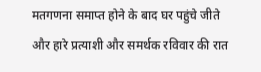मतगणना समाप्त होने के बाद घर पहुंचे जीते और हारे प्रत्याशी और समर्थक रविवार की रात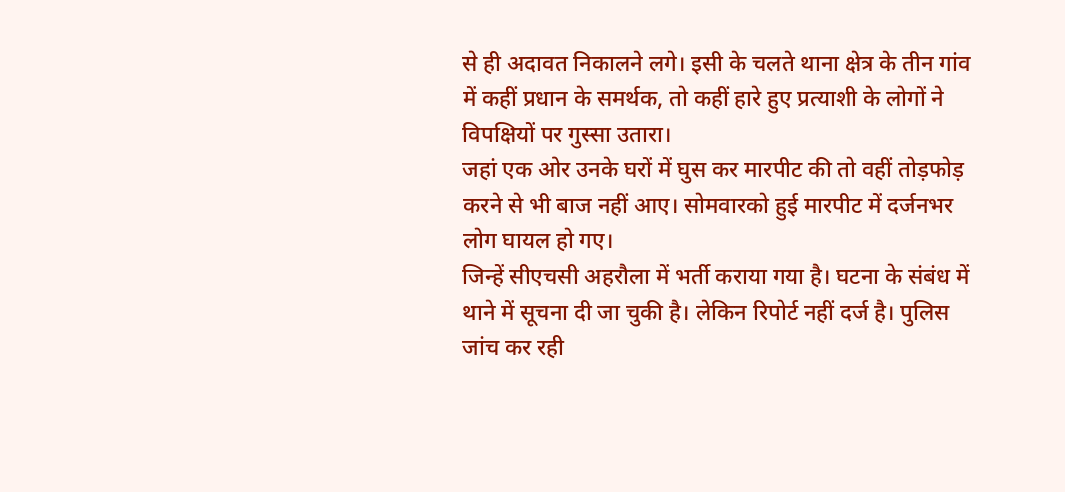से ही अदावत निकालने लगे। इसी के चलते थाना क्षेत्र के तीन गांव में कहीं प्रधान के समर्थक, तो कहीं हारे हुए प्रत्याशी के लोगों ने विपक्षियों पर गुस्सा उतारा।
जहां एक ओर उनके घरों में घुस कर मारपीट की तो वहीं तोड़फोड़ करने से भी बाज नहीं आए। सोमवारको हुई मारपीट में दर्जनभर लोग घायल हो गए।
जिन्हें सीएचसी अहरौला में भर्ती कराया गया है। घटना के संबंध में थाने में सूचना दी जा चुकी है। लेकिन रिपोर्ट नहीं दर्ज है। पुलिस जांच कर रही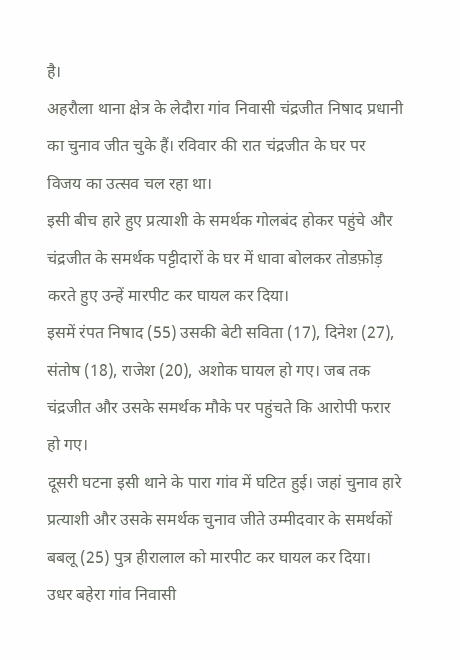है।
अहरौला थाना क्षेत्र के लेदौरा गांव निवासी चंद्रजीत निषाद प्रधानी का चुनाव जीत चुके हैं। रविवार की रात चंद्रजीत के घर पर विजय का उत्सव चल रहा था।
इसी बीच हारे हुए प्रत्याशी के समर्थक गोलबंद होकर पहुंचे और चंद्रजीत के समर्थक पट्टीदारों के घर में धावा बोलकर तोडफ़ोड़ करते हुए उन्हें मारपीट कर घायल कर दिया।
इसमें रंपत निषाद (55) उसकी बेटी सविता (17), दिनेश (27), संतोष (18), राजेश (20), अशोक घायल हो गए। जब तक चंद्रजीत और उसके समर्थक मौके पर पहुंचते कि आरोपी फरार हो गए।
दूसरी घटना इसी थाने के पारा गांव में घटित हुई। जहां चुनाव हारे प्रत्याशी और उसके समर्थक चुनाव जीते उम्मीदवार के समर्थकों बबलू (25) पुत्र हीरालाल को मारपीट कर घायल कर दिया।
उधर बहेरा गांव निवासी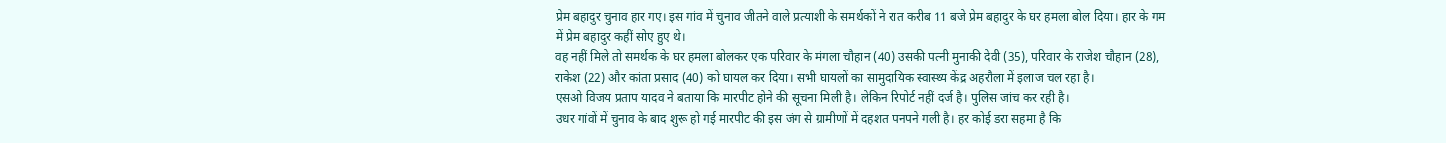प्रेम बहादुर चुनाव हार गए। इस गांव में चुनाव जीतने वाले प्रत्याशी के समर्थकों ने रात करीब 11 बजे प्रेम बहादुर के घर हमला बोल दिया। हार के गम में प्रेम बहादुर कहीं सोए हुए थे।
वह नहीं मिले तो समर्थक के घर हमला बोलकर एक परिवार के मंगला चौहान (40) उसकी पत्नी मुनाकी देवी (35), परिवार के राजेश चौहान (28), राकेश (22) और कांता प्रसाद (40) को घायल कर दिया। सभी घायलों का सामुदायिक स्वास्थ्य केंद्र अहरौला में इलाज चल रहा है।
एसओ विजय प्रताप यादव ने बताया कि मारपीट होने की सूचना मिली है। लेकिन रिपोर्ट नहीं दर्ज है। पुलिस जांच कर रही है।
उधर गांवों में चुनाव के बाद शुरू हो गई मारपीट की इस जंग से ग्रामीणों में दहशत पनपने गली है। हर कोई डरा सहमा है कि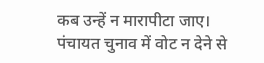कब उन्हें न मारापीटा जाए।
पंचायत चुनाव में वोट न देने से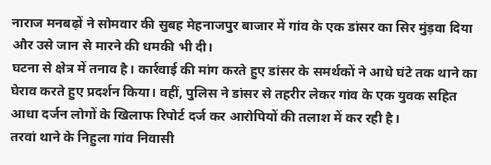नाराज मनबढ़ों ने सोमवार की सुबह मेहनाजपुर बाजार में गांव के एक डांसर का सिर मुंड़वा दिया और उसे जान से मारने की धमकी भी दी।
घटना से क्षेत्र में तनाव है। कार्रवाई की मांग करते हुए डांसर के समर्थकों ने आधे घंटे तक थाने का घेराव करते हुए प्रदर्शन किया। वहीं, पुलिस ने डांसर से तहरीर लेकर गांव के एक युवक सहित आधा दर्जन लोगों के खिलाफ रिपोर्ट दर्ज कर आरोपियों की तलाश में कर रही है।
तरवां थाने के निहुला गांव निवासी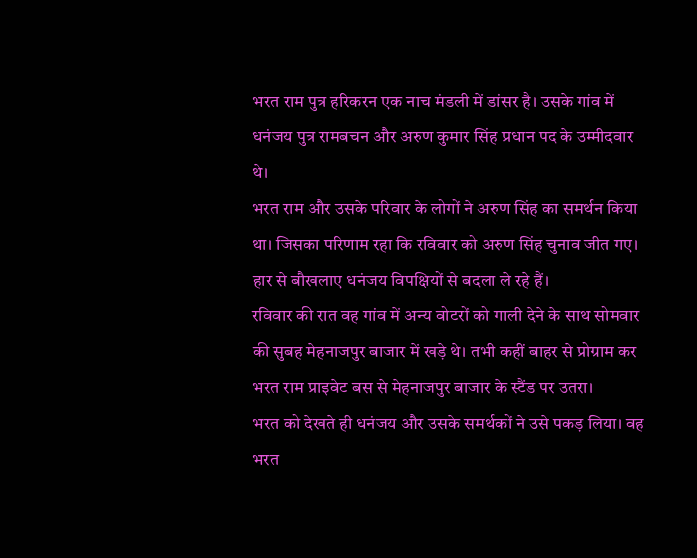भरत राम पुत्र हरिकरन एक नाच मंडली में डांसर है। उसके गांव में धनंजय पुत्र रामबचन और अरुण कुमार सिंह प्रधान पद के उम्मीदवार थे।
भरत राम और उसके परिवार के लोगों ने अरुण सिंह का समर्थन किया था। जिसका परिणाम रहा कि रविवार को अरुण सिंह चुनाव जीत गए। हार से बौखलाए धनंजय विपक्षियों से बदला ले रहे हैं।
रविवार की रात वह गांव में अन्य वोटरों को गाली देने के साथ सोमवार की सुबह मेहनाजपुर बाजार में खड़े थे। तभी कहीं बाहर से प्रोग्राम कर भरत राम प्राइवेट बस से मेहनाजपुर बाजार के स्टैंड पर उतरा।
भरत को देखते ही धनंजय और उसके समर्थकों ने उसे पकड़ लिया। वह भरत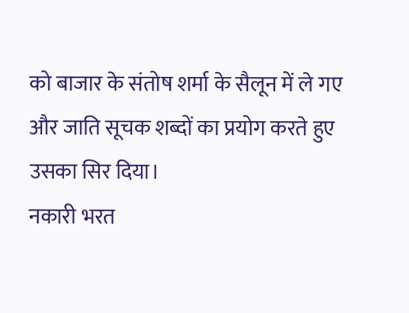को बाजार के संतोष शर्मा के सैलून में ले गए और जाति सूचक शब्दों का प्रयोग करते हुए उसका सिर दिया।
नकारी भरत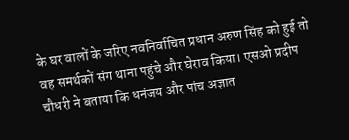के घर वालों के जरिए नवनिर्वाचित प्रधान अरुण सिंह को हुई तो वह समर्थकों संग थाना पहुंचे और घेराव किया। एसओ प्रदीप चौधरी ने बताया कि धनंजय और पांच अज्ञात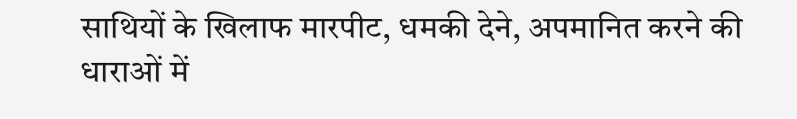साथियों के खिलाफ मारपीट, धमकी देने, अपमानित करने की धाराओं में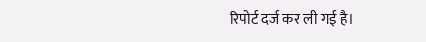रिपोर्ट दर्ज कर ली गई है।